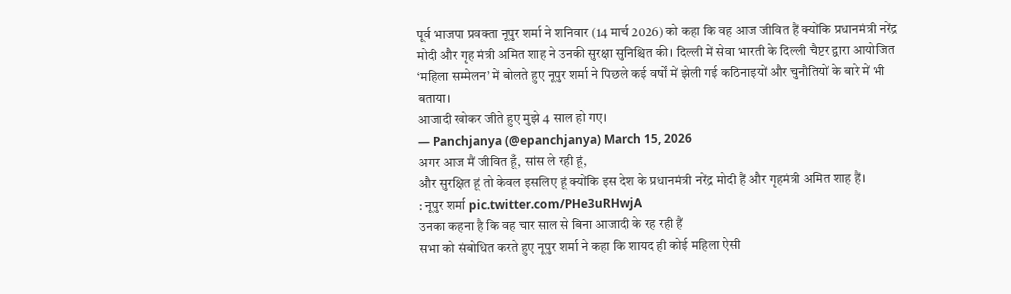पूर्व भाजपा प्रवक्ता नूपुर शर्मा ने शनिवार (14 मार्च 2026) को कहा कि वह आज जीवित हैं क्योंकि प्रधानमंत्री नरेंद्र मोदी और गृह मंत्री अमित शाह ने उनकी सुरक्षा सुनिश्चित की। दिल्ली में सेवा भारती के दिल्ली चैप्टर द्वारा आयोजित ‘महिला सम्मेलन’ में बोलते हुए नूपुर शर्मा ने पिछले कई वर्षों में झेली गई कठिनाइयों और चुनौतियों के बारे में भी बताया।
आजादी खोकर जीते हुए मुझे 4 साल हो गए।
— Panchjanya (@epanchjanya) March 15, 2026
अगर आज मैं जीवित हूँ, सांस ले रही हूं,
और सुरक्षित हूं तो केवल इसलिए हूं क्योंकि इस देश के प्रधानमंत्री नरेंद्र मोदी हैं और गृहमंत्री अमित शाह हैं।
: नूपुर शर्मा pic.twitter.com/PHe3uRHwjA
उनका कहना है कि वह चार साल से बिना आजादी के रह रही हैं
सभा को संबोधित करते हुए नूपुर शर्मा ने कहा कि शायद ही कोई महिला ऐसी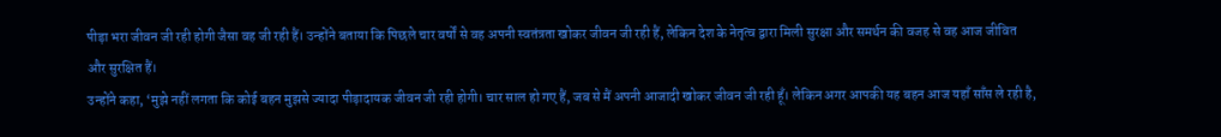पीड़ा भरा जीवन जी रही होगी जैसा वह जी रही हैं। उन्होंने बताया कि पिछले चार वर्षों से वह अपनी स्वतंत्रता खोकर जीवन जी रही हैं, लेकिन देश के नेतृत्व द्वारा मिली सुरक्षा और समर्थन की वजह से वह आज जीवित और सुरक्षित हैं।
उन्होंने कहा, ‘मुझे नहीं लगता कि कोई बहन मुझसे ज्यादा पीड़ादायक जीवन जी रही होगी। चार साल हो गए हैं, जब से मैं अपनी आजादी खोकर जीवन जी रही हूँ। लेकिन अगर आपकी यह बहन आज यहाँ साँस ले रही है,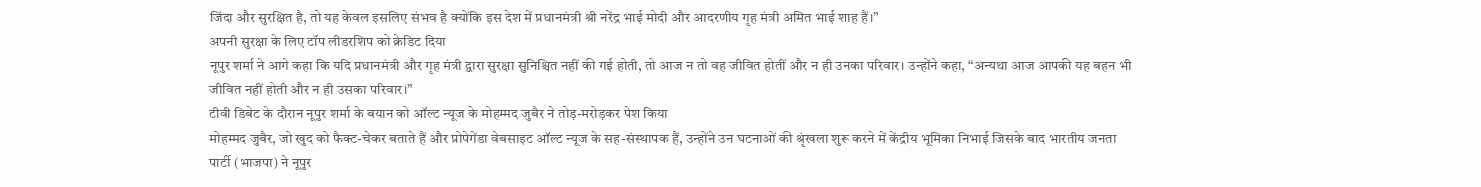जिंदा और सुरक्षित है, तो यह केवल इसलिए संभव है क्योंकि इस देश में प्रधानमंत्री श्री नरेंद्र भाई मोदी और आदरणीय गृह मंत्री अमित भाई शाह हैं।”
अपनी सुरक्षा के लिए टॉप लीडरशिप को क्रेडिट दिया
नूपुर शर्मा ने आगे कहा कि यदि प्रधानमंत्री और गृह मंत्री द्वारा सुरक्षा सुनिश्चित नहीं की गई होती, तो आज न तो वह जीवित होतीं और न ही उनका परिवार। उन्होंने कहा, “अन्यथा आज आपकी यह बहन भी जीवित नहीं होती और न ही उसका परिवार।”
टीवी डिबेट के दौरान नूपुर शर्मा के बयान को ऑल्ट न्यूज के मोहम्मद जुबैर ने तोड़-मरोड़कर पेश किया
मोहम्मद जुबैर, जो खुद को फैक्ट-चेकर बताते हैं और प्रोपेगेंडा वेबसाइट ऑल्ट न्यूज के सह-संस्थापक हैं, उन्होंने उन घटनाओं की श्रृंखला शुरू करने में केंद्रीय भूमिका निभाई जिसके बाद भारतीय जनता पार्टी (भाजपा) ने नूपुर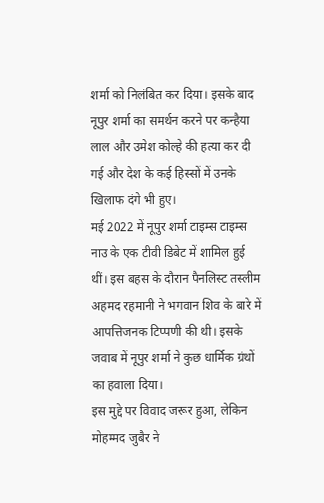शर्मा को निलंबित कर दिया। इसके बाद नूपुर शर्मा का समर्थन करने पर कन्हैया लाल और उमेश कोल्हे की हत्या कर दी गई और देश के कई हिस्सों में उनके खिलाफ दंगे भी हुए।
मई 2022 में नूपुर शर्मा टाइम्स टाइम्स नाउ के एक टीवी डिबेट में शामिल हुई थीं। इस बहस के दौरान पैनलिस्ट तस्लीम अहमद रहमानी ने भगवान शिव के बारे में आपत्तिजनक टिप्पणी की थी। इसके जवाब में नूपुर शर्मा ने कुछ धार्मिक ग्रंथों का हवाला दिया।
इस मुद्दे पर विवाद जरूर हुआ, लेकिन मोहम्मद जुबैर ने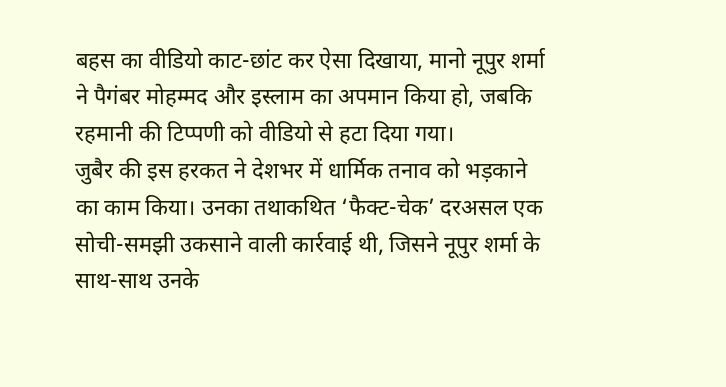बहस का वीडियो काट-छांट कर ऐसा दिखाया, मानो नूपुर शर्मा ने पैगंबर मोहम्मद और इस्लाम का अपमान किया हो, जबकि रहमानी की टिप्पणी को वीडियो से हटा दिया गया।
जुबैर की इस हरकत ने देशभर में धार्मिक तनाव को भड़काने का काम किया। उनका तथाकथित ‘फैक्ट-चेक’ दरअसल एक सोची-समझी उकसाने वाली कार्रवाई थी, जिसने नूपुर शर्मा के साथ-साथ उनके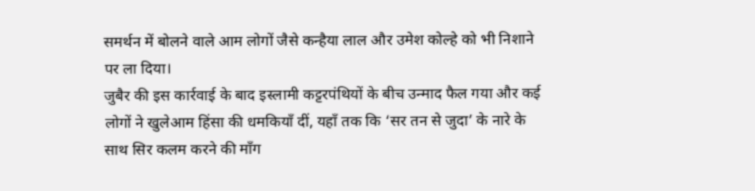समर्थन में बोलने वाले आम लोगों जैसे कन्हैया लाल और उमेश कोल्हे को भी निशाने पर ला दिया।
जुबैर की इस कार्रवाई के बाद इस्लामी कट्टरपंथियों के बीच उन्माद फैल गया और कई लोगों ने खुलेआम हिंसा की धमकियाँ दीं, यहाँ तक कि ‘सर तन से जुदा’ के नारे के साथ सिर कलम करने की माँग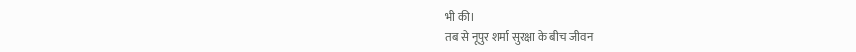भी की।
तब से नूपुर शर्मा सुरक्षा के बीच जीवन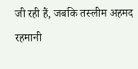जी रही हैं, जबकि तस्लीम अहमद रहमानी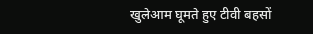खुलेआम घूमते हुए टीवी बहसों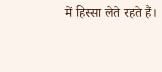में हिस्सा लेते रहते हैं।